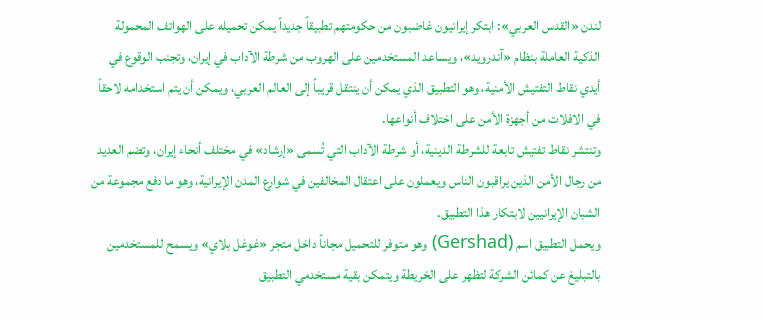لندن «القدس العربي»: ابتكر إيرانيون غاضبون من حكومتهم تطبيقاً جديداً يمكن تحميله على الهواتف المحمولة الذكية العاملة بنظام «آندرويد»، ويساعد المستخدمين على الهروب من شرطة الآداب في إيران، وتجنب الوقوع في أيدي نقاط التفتيش الأمنية، وهو التطبيق الذي يمكن أن ينتقل قريباً إلى العالم العربي، ويمكن أن يتم استخدامه لاحقاً في الافلات من أجهزة الأمن على اختلاف أنواعها.
وتنتشر نقاط تفتيش تابعة للشرطة الدينية، أو شرطة الآداب التي تُسمى «إرشاد» في مختلف أنحاء إيران، وتضم العديد من رجال الأمن الذين يراقبون الناس ويعملون على اعتقال المخالفين في شوارع المدن الإيرانية، وهو ما دفع مجموعة من الشبان الإيرانيين لابتكار هذا التطبيق.
ويحمل التطبيق اسم (Gershad) وهو متوفر للتحميل مجاناً داخل متجر «غوغل بلاي» ويسمح للمستخدمين بالتبليغ عن كمائن الشركة لتظهر على الخريطة ويتمكن بقية مستخدمي التطبيق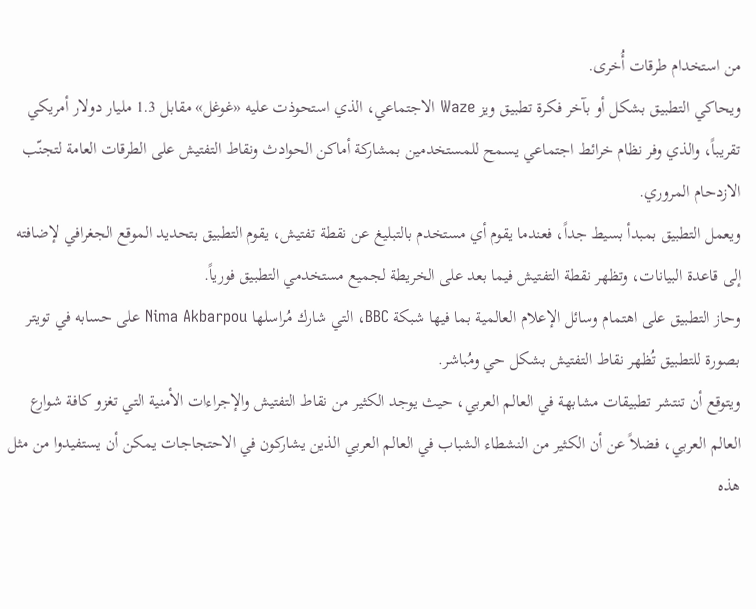من استخدام طرقات أُخرى.
ويحاكي التطبيق بشكل أو بآخر فكرة تطبيق ويز Waze الاجتماعي، الذي استحوذت عليه «غوغل» مقابل 1.3 مليار دولار أمريكي تقريباً، والذي وفر نظام خرائط اجتماعي يسمح للمستخدمين بمشاركة أماكن الحوادث ونقاط التفتيش على الطرقات العامة لتجنّب الازدحام المروري.
ويعمل التطبيق بمبدأ بسيط جداً، فعندما يقوم أي مستخدم بالتبليغ عن نقطة تفتيش، يقوم التطبيق بتحديد الموقع الجغرافي لإضافته إلى قاعدة البيانات، وتظهر نقطة التفتيش فيما بعد على الخريطة لجميع مستخدمي التطبيق فورياً.
وحاز التطبيق على اهتمام وسائل الإعلام العالمية بما فيها شبكة BBC، التي شارك مُراسلها Nima Akbarpou على حسابه في تويتر بصورة للتطبيق تُظهر نقاط التفتيش بشكل حي ومُباشر.
ويتوقع أن تنتشر تطبيقات مشابهة في العالم العربي، حيث يوجد الكثير من نقاط التفتيش والإجراءات الأمنية التي تغزو كافة شوارع العالم العربي، فضلاً عن أن الكثير من النشطاء الشباب في العالم العربي الذين يشاركون في الاحتجاجات يمكن أن يستفيدوا من مثل هذه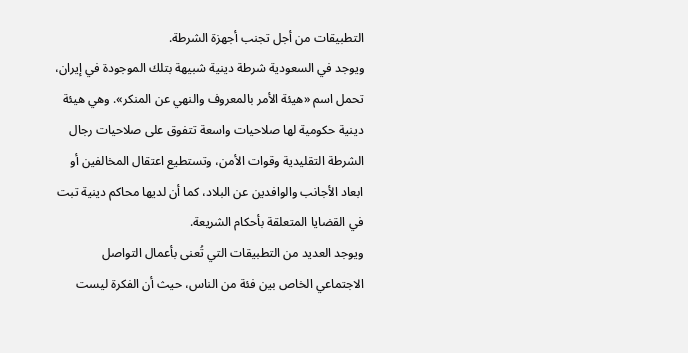التطبيقات من أجل تجنب أجهزة الشرطة.
ويوجد في السعودية شرطة دينية شبيهة بتلك الموجودة في إيران، تحمل اسم «هيئة الأمر بالمعروف والنهي عن المنكر». وهي هيئة دينية حكومية لها صلاحيات واسعة تتفوق على صلاحيات رجال الشرطة التقليدية وقوات الأمن، وتستطيع اعتقال المخالفين أو ابعاد الأجانب والوافدين عن البلاد، كما أن لديها محاكم دينية تبت في القضايا المتعلقة بأحكام الشريعة.
ويوجد العديد من التطبيقات التي تُعنى بأعمال التواصل الاجتماعي الخاص بين فئة من الناس، حيث أن الفكرة ليست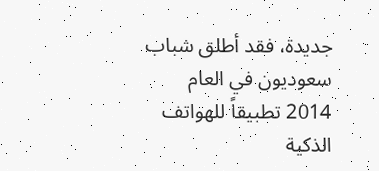جديدة، فقد أطلق شباب سعوديون في العام 2014 تطبيقاً للهواتف الذكية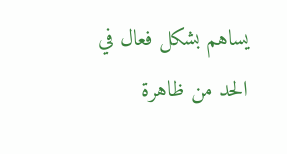يساهم بشكل فعال في الحد من ظاهرة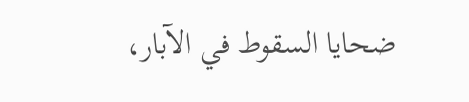ضحايا السقوط في الآبار،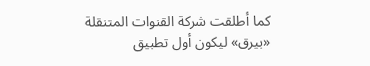كما أطلقت شركة القنوات المتنقلة «بيرق» ليكون أول تطبيق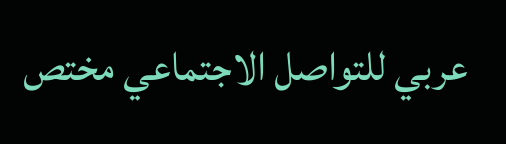عربي للتواصل الاجتماعي مختص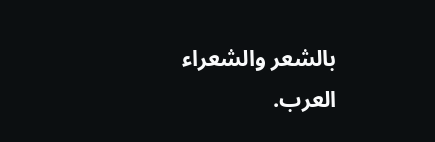بالشعر والشعراء العرب.